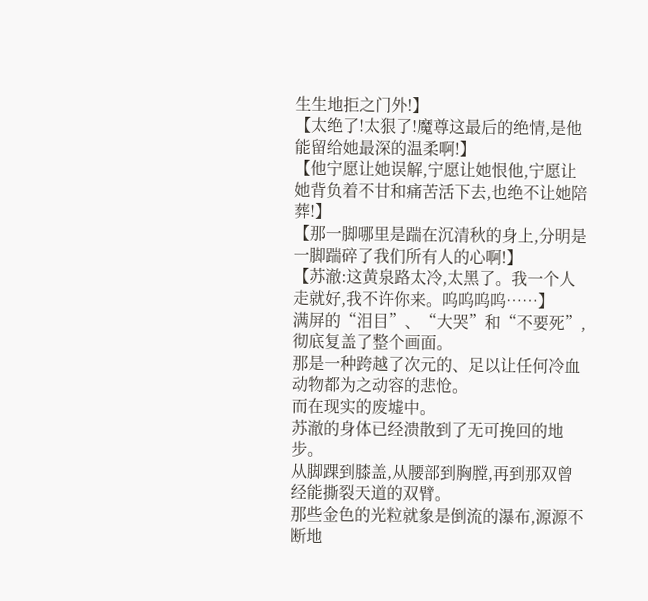生生地拒之门外!】
【太绝了!太狠了!魔尊这最后的绝情,是他能留给她最深的温柔啊!】
【他宁愿让她误解,宁愿让她恨他,宁愿让她背负着不甘和痛苦活下去,也绝不让她陪葬!】
【那一脚哪里是踹在沉清秋的身上,分明是一脚踹碎了我们所有人的心啊!】
【苏澈:这黄泉路太冷,太黑了。我一个人走就好,我不许你来。呜呜呜呜……】
满屏的“泪目”、“大哭”和“不要死”,彻底复盖了整个画面。
那是一种跨越了次元的、足以让任何冷血动物都为之动容的悲怆。
而在现实的废墟中。
苏澈的身体已经溃散到了无可挽回的地步。
从脚踝到膝盖,从腰部到胸膛,再到那双曾经能撕裂天道的双臂。
那些金色的光粒就象是倒流的瀑布,源源不断地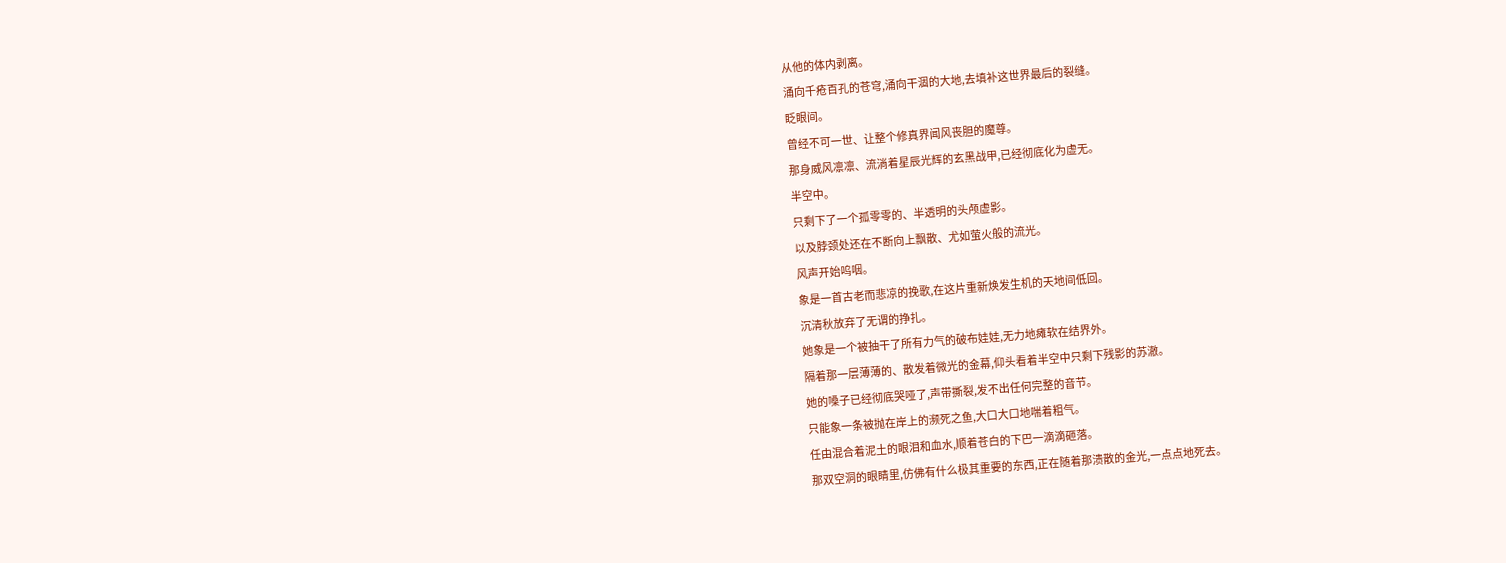从他的体内剥离。
涌向千疮百孔的苍穹,涌向干涸的大地,去填补这世界最后的裂缝。
眨眼间。
曾经不可一世、让整个修真界闻风丧胆的魔尊。
那身威风凛凛、流淌着星辰光辉的玄黑战甲,已经彻底化为虚无。
半空中。
只剩下了一个孤零零的、半透明的头颅虚影。
以及脖颈处还在不断向上飘散、尤如萤火般的流光。
风声开始呜咽。
象是一首古老而悲凉的挽歌,在这片重新焕发生机的天地间低回。
沉清秋放弃了无谓的挣扎。
她象是一个被抽干了所有力气的破布娃娃,无力地瘫软在结界外。
隔着那一层薄薄的、散发着微光的金幕,仰头看着半空中只剩下残影的苏澈。
她的嗓子已经彻底哭哑了,声带撕裂,发不出任何完整的音节。
只能象一条被抛在岸上的濒死之鱼,大口大口地喘着粗气。
任由混合着泥土的眼泪和血水,顺着苍白的下巴一滴滴砸落。
那双空洞的眼睛里,仿佛有什么极其重要的东西,正在随着那溃散的金光,一点点地死去。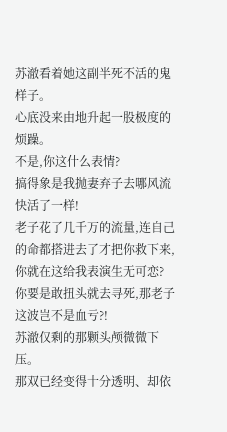苏澈看着她这副半死不活的鬼样子。
心底没来由地升起一股极度的烦躁。
不是,你这什么表情?
搞得象是我抛妻弃子去哪风流快活了一样!
老子花了几千万的流量,连自己的命都搭进去了才把你救下来,你就在这给我表演生无可恋?
你要是敢扭头就去寻死,那老子这波岂不是血亏?!
苏澈仅剩的那颗头颅微微下压。
那双已经变得十分透明、却依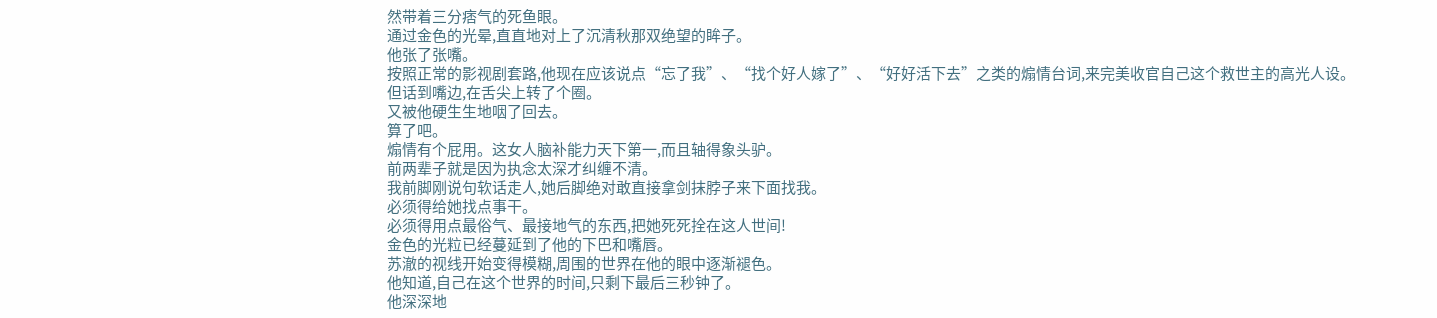然带着三分痞气的死鱼眼。
通过金色的光晕,直直地对上了沉清秋那双绝望的眸子。
他张了张嘴。
按照正常的影视剧套路,他现在应该说点“忘了我”、“找个好人嫁了”、“好好活下去”之类的煽情台词,来完美收官自己这个救世主的高光人设。
但话到嘴边,在舌尖上转了个圈。
又被他硬生生地咽了回去。
算了吧。
煽情有个屁用。这女人脑补能力天下第一,而且轴得象头驴。
前两辈子就是因为执念太深才纠缠不清。
我前脚刚说句软话走人,她后脚绝对敢直接拿剑抹脖子来下面找我。
必须得给她找点事干。
必须得用点最俗气、最接地气的东西,把她死死拴在这人世间!
金色的光粒已经蔓延到了他的下巴和嘴唇。
苏澈的视线开始变得模糊,周围的世界在他的眼中逐渐褪色。
他知道,自己在这个世界的时间,只剩下最后三秒钟了。
他深深地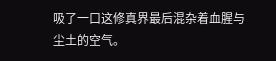吸了一口这修真界最后混杂着血腥与尘土的空气。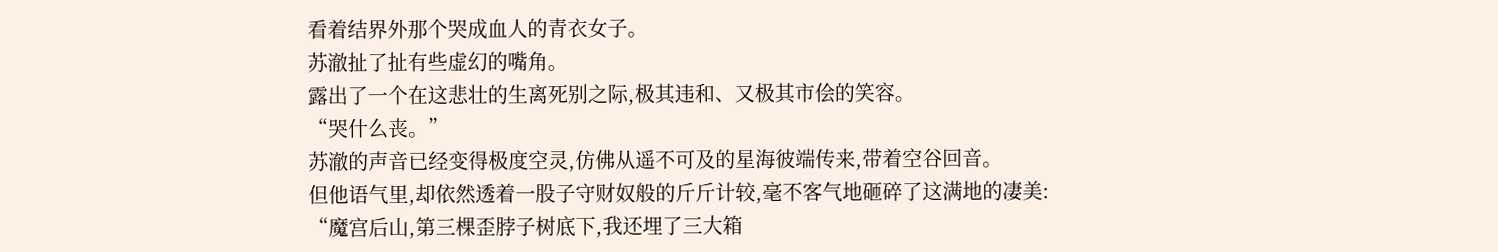看着结界外那个哭成血人的青衣女子。
苏澈扯了扯有些虚幻的嘴角。
露出了一个在这悲壮的生离死别之际,极其违和、又极其市侩的笑容。
“哭什么丧。”
苏澈的声音已经变得极度空灵,仿佛从遥不可及的星海彼端传来,带着空谷回音。
但他语气里,却依然透着一股子守财奴般的斤斤计较,毫不客气地砸碎了这满地的凄美:
“魔宫后山,第三棵歪脖子树底下,我还埋了三大箱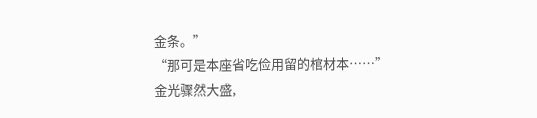金条。”
“那可是本座省吃俭用留的棺材本……”
金光骤然大盛,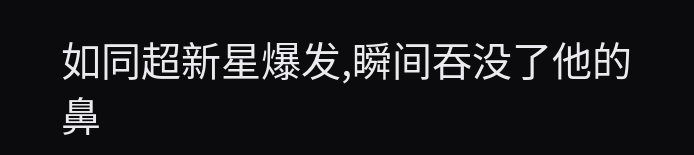如同超新星爆发,瞬间吞没了他的鼻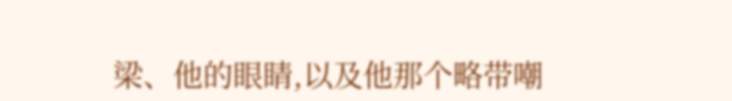梁、他的眼睛,以及他那个略带嘲